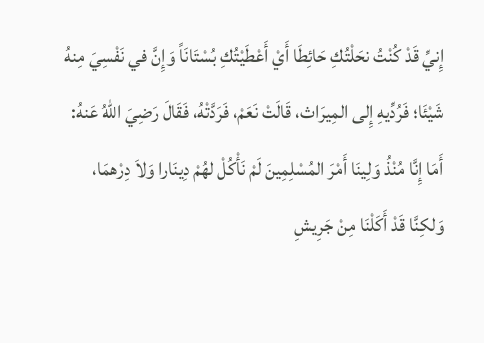إِنيِّ قَدْ كُنْتُ نحَلْتُكِ حَائِطَا أَيْ أَعْطَيْتُكِ بُسْتَانَاً وَإِنَّ في نَفْسِيَ مِنهُ شَيْئَا؛ فَرُدِّيهِ إِلى المِيرَاث، قَالَتْ نَعَمْ، فَرَدَّتْهُ، فَقَالَ رَضِيَ اللهُ عَنهُ: أَمَا إِنَّا مُنْذُ وَلِينَا أَمْرَ المُسْلِمِينَ لَمْ نَأْكُلْ لهُمْ دِينَارا وَلاَ دِرْهمَا، وَلكِنَّا قَدْ أَكَلْنَا مِنْ جَرِيشِ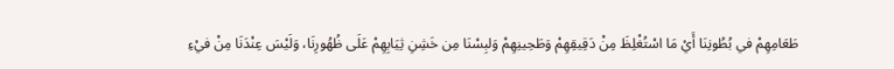طَعَامِهِمْ في بُطُونِنَا أَيْ مَا اسْتُغْلِظَ مِنْ دَقِيقِهِمْ وَطَحِينِهِمْ وَلبِسْنَا مِن خَشِنِ ثِيَابِهِمْ عَلَى ظُهُورِنَا، وَلَيْسَ عِنْدَنَا مِنْ فيْءِ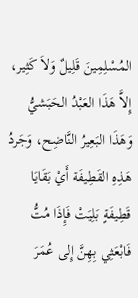المُسْلِمِينَ قَلِيلٌ وَلاَ كَثِير، إِلاَّ هَذَا العَبْدُ الحَبَشيُّ وَهَذَا البَعِيرُ النَّاضِح، وَجَردُ هَذِهِ القَطِيفَة أَيْ بَقَايَا قَطِيفَةٍ بَلِيَتْ فَإِذَا مُتُّ فَابْعَثِي بِهِنَّ إِلى عُمَرَ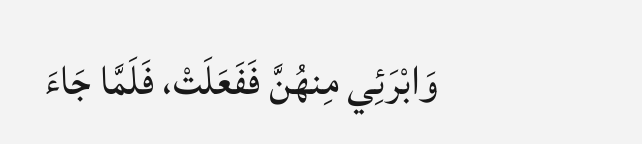وَابْرَئِي مِنهُنَّ فَفَعَلَتْ، فَلَمَّا جَاءَ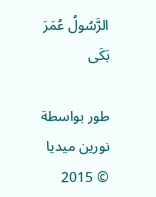الرَّسُولُ عُمَرَ بَكَى

طور بواسطة نورين ميديا © 2015